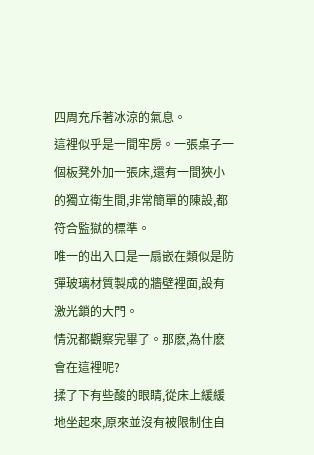四周充斥著冰涼的氣息。
這裡似乎是一間牢房。一張桌子一個板凳外加一張床,還有一間狹小的獨立衛生間,非常簡單的陳設,都符合監獄的標準。
唯一的出入口是一扇嵌在類似是防彈玻璃材質製成的牆壁裡面,設有激光鎖的大門。
情況都觀察完畢了。那麽,為什麽會在這裡呢?
揉了下有些酸的眼睛,從床上緩緩地坐起來,原來並沒有被限制住自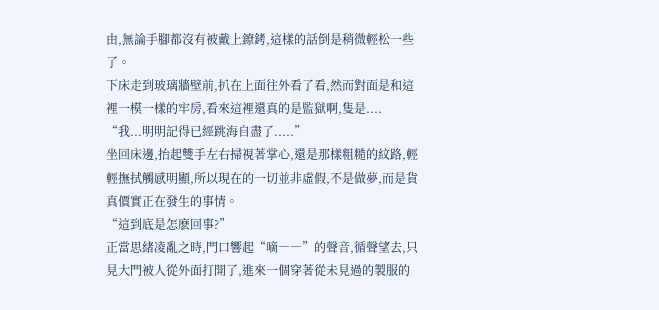由,無論手腳都沒有被戴上鐐銬,這樣的話倒是稍微輕松一些了。
下床走到玻璃牆壁前,扒在上面往外看了看,然而對面是和這裡一模一樣的牢房,看來這裡還真的是監獄啊,隻是....
“我...明明記得已經跳海自盡了.....”
坐回床邊,抬起雙手左右掃視著掌心,還是那樣粗糙的紋路,輕輕撫拭觸感明顯,所以現在的一切並非虛假,不是做夢,而是貨真價實正在發生的事情。
“這到底是怎麽回事?”
正當思緒凌亂之時,門口響起“嘀――”的聲音,循聲望去,只見大門被人從外面打開了,進來一個穿著從未見過的製服的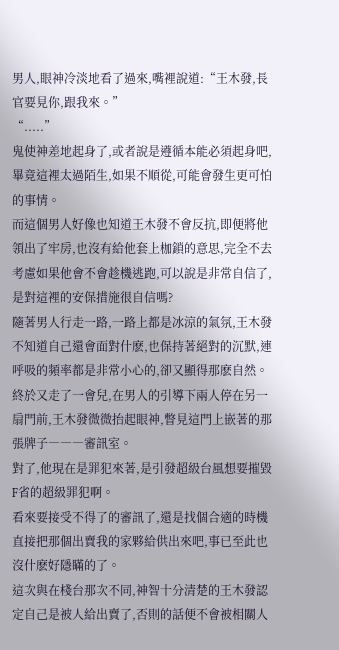男人,眼神冷淡地看了過來,嘴裡說道:“王木發,長官要見你,跟我來。”
“.....”
鬼使神差地起身了,或者說是遵循本能必須起身吧,畢竟這裡太過陌生,如果不順從,可能會發生更可怕的事情。
而這個男人好像也知道王木發不會反抗,即便將他領出了牢房,也沒有給他套上枷鎖的意思,完全不去考慮如果他會不會趁機逃跑,可以說是非常自信了,是對這裡的安保措施很自信嗎?
隨著男人行走一路,一路上都是冰涼的氣氛,王木發不知道自己還會面對什麽,也保持著絕對的沉默,連呼吸的頻率都是非常小心的,卻又顯得那麽自然。
終於又走了一會兒,在男人的引導下兩人停在另一扇門前,王木發微微抬起眼神,瞥見這門上嵌著的那張牌子―――審訊室。
對了,他現在是罪犯來著,是引發超級台風想要摧毀F省的超級罪犯啊。
看來要接受不得了的審訊了,還是找個合適的時機直接把那個出賣我的家夥給供出來吧,事已至此也沒什麽好隱瞞的了。
這次與在棧台那次不同,神智十分清楚的王木發認定自己是被人給出賣了,否則的話便不會被相關人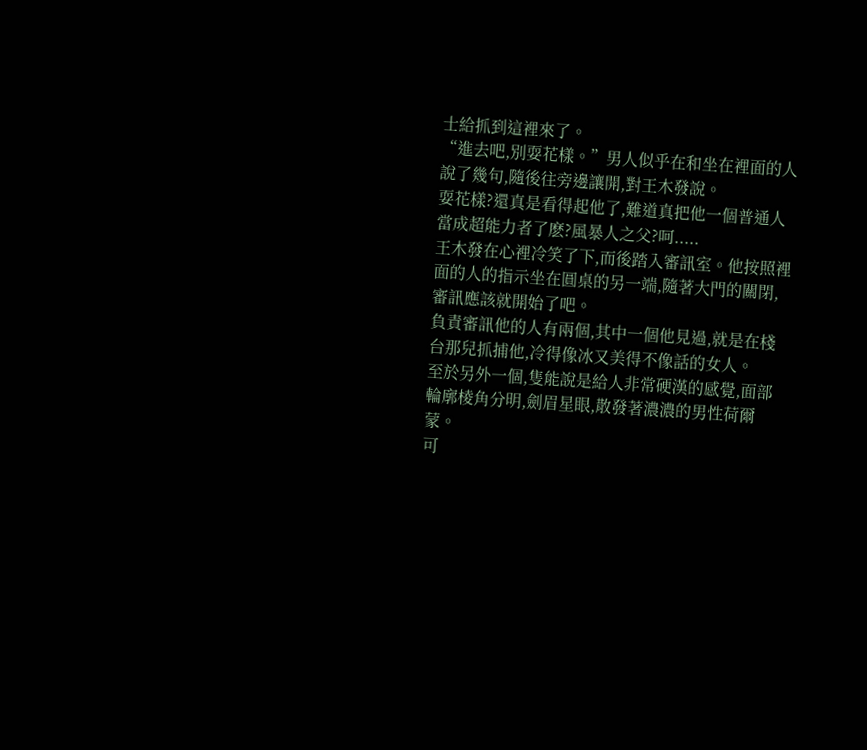士給抓到這裡來了。
“進去吧,別耍花樣。”男人似乎在和坐在裡面的人說了幾句,隨後往旁邊讓開,對王木發說。
耍花樣?還真是看得起他了,難道真把他一個普通人當成超能力者了麽?風暴人之父?呵.....
王木發在心裡冷笑了下,而後踏入審訊室。他按照裡面的人的指示坐在圓桌的另一端,隨著大門的關閉,審訊應該就開始了吧。
負責審訊他的人有兩個,其中一個他見過,就是在棧台那兒抓捕他,冷得像冰又美得不像話的女人。
至於另外一個,隻能說是給人非常硬漢的感覺,面部輪廓棱角分明,劍眉星眼,散發著濃濃的男性荷爾蒙。
可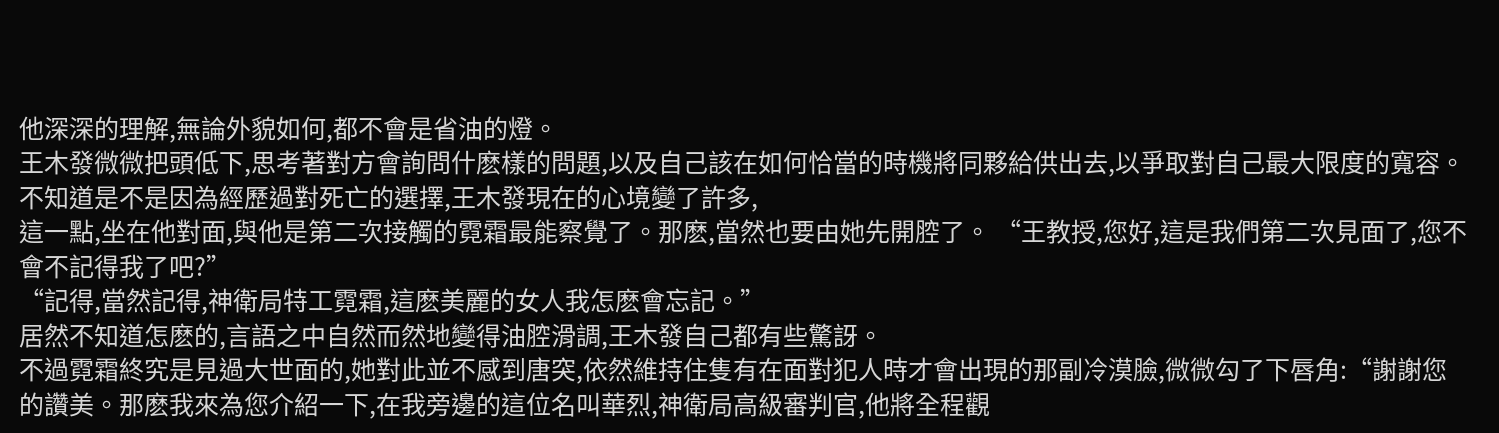他深深的理解,無論外貌如何,都不會是省油的燈。
王木發微微把頭低下,思考著對方會詢問什麽樣的問題,以及自己該在如何恰當的時機將同夥給供出去,以爭取對自己最大限度的寬容。
不知道是不是因為經歷過對死亡的選擇,王木發現在的心境變了許多,
這一點,坐在他對面,與他是第二次接觸的霓霜最能察覺了。那麽,當然也要由她先開腔了。 “王教授,您好,這是我們第二次見面了,您不會不記得我了吧?”
“記得,當然記得,神衛局特工霓霜,這麽美麗的女人我怎麽會忘記。”
居然不知道怎麽的,言語之中自然而然地變得油腔滑調,王木發自己都有些驚訝。
不過霓霜終究是見過大世面的,她對此並不感到唐突,依然維持住隻有在面對犯人時才會出現的那副冷漠臉,微微勾了下唇角:“謝謝您的讚美。那麽我來為您介紹一下,在我旁邊的這位名叫華烈,神衛局高級審判官,他將全程觀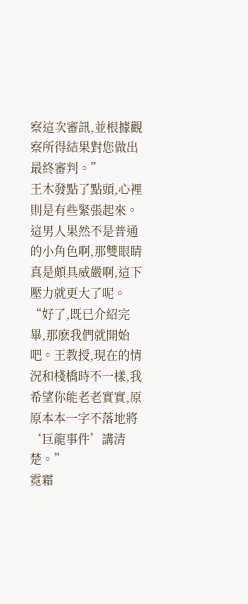察這次審訊,並根據觀察所得結果對您做出最終審判。”
王木發點了點頭,心裡則是有些緊張起來。這男人果然不是普通的小角色啊,那雙眼睛真是頗具威嚴啊,這下壓力就更大了呢。
“好了,既已介紹完畢,那麽我們就開始吧。王教授,現在的情況和棧橋時不一樣,我希望你能老老實實,原原本本一字不落地將‘巨龍事件’講清楚。”
霓霜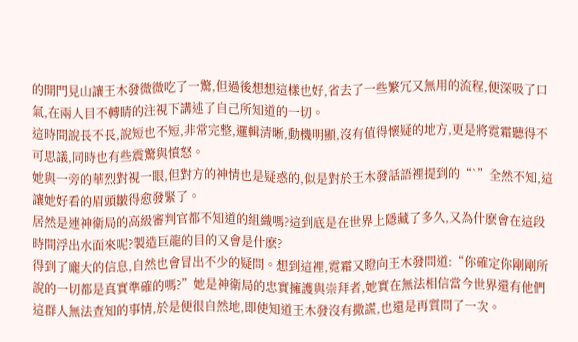的開門見山讓王木發微微吃了一驚,但過後想想這樣也好,省去了一些繁冗又無用的流程,便深吸了口氣,在兩人目不轉睛的注視下講述了自己所知道的一切。
這時間說長不長,說短也不短,非常完整,邏輯清晰,動機明顯,沒有值得懷疑的地方,更是將霓霜聽得不可思議,同時也有些震驚與憤怒。
她與一旁的華烈對視一眼,但對方的神情也是疑惑的,似是對於王木發話語裡提到的“`”全然不知,這讓她好看的眉頭皺得愈發緊了。
居然是連神衛局的高級審判官都不知道的組織嗎?這到底是在世界上隱藏了多久,又為什麽會在這段時間浮出水面來呢?製造巨龍的目的又會是什麽?
得到了龐大的信息,自然也會冒出不少的疑問。想到這裡,霓霜又瞪向王木發問道:“你確定你剛剛所說的一切都是真實準確的嗎?”她是神衛局的忠實擁護與崇拜者,她實在無法相信當今世界還有他們這群人無法查知的事情,於是便很自然地,即使知道王木發沒有撒謊,也還是再質問了一次。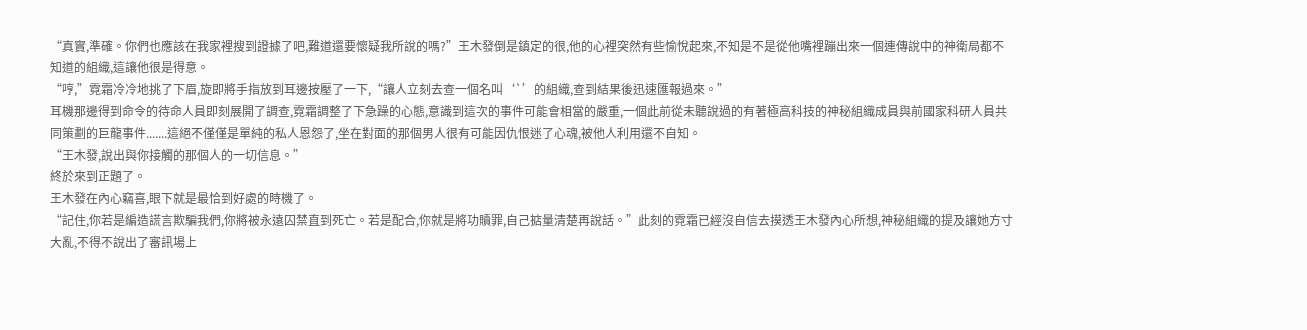“真實,準確。你們也應該在我家裡搜到證據了吧,難道還要懷疑我所說的嗎?”王木發倒是鎮定的很,他的心裡突然有些愉悅起來,不知是不是從他嘴裡蹦出來一個連傳說中的神衛局都不知道的組織,這讓他很是得意。
“哼,”霓霜冷冷地挑了下眉,旋即將手指放到耳邊按壓了一下,“讓人立刻去查一個名叫‘`’的組織,查到結果後迅速匯報過來。”
耳機那邊得到命令的待命人員即刻展開了調查,霓霜調整了下急躁的心態,意識到這次的事件可能會相當的嚴重,一個此前從未聽說過的有著極高科技的神秘組織成員與前國家科研人員共同策劃的巨龍事件.......這絕不僅僅是單純的私人恩怨了,坐在對面的那個男人很有可能因仇恨迷了心魂,被他人利用還不自知。
“王木發,說出與你接觸的那個人的一切信息。”
終於來到正題了。
王木發在內心竊喜,眼下就是最恰到好處的時機了。
“記住,你若是編造謊言欺騙我們,你將被永遠囚禁直到死亡。若是配合,你就是將功贖罪,自己掂量清楚再說話。”此刻的霓霜已經沒自信去摸透王木發內心所想,神秘組織的提及讓她方寸大亂,不得不說出了審訊場上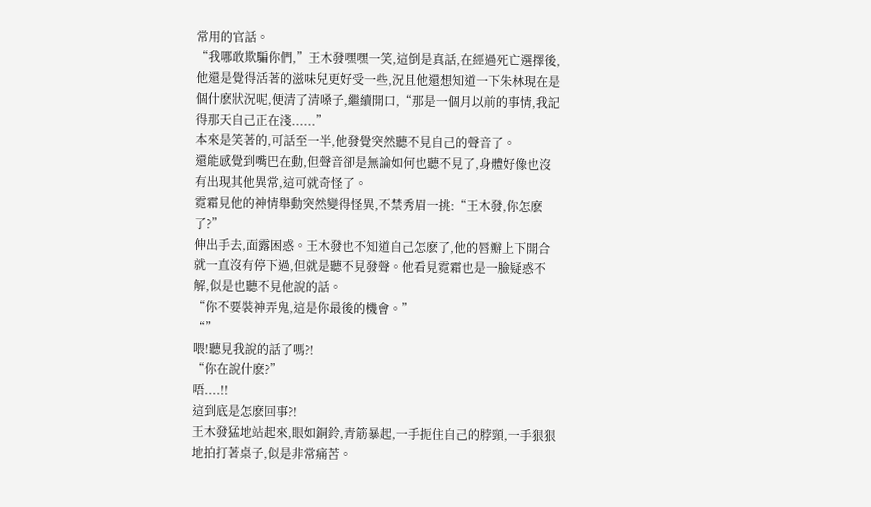常用的官話。
“我哪敢欺騙你們,”王木發嘿嘿一笑,這倒是真話,在經過死亡選擇後, 他還是覺得活著的滋味兒更好受一些,況且他還想知道一下朱林現在是個什麽狀況呢,便清了清嗓子,繼續開口,“那是一個月以前的事情,我記得那天自己正在淺......”
本來是笑著的,可話至一半,他發覺突然聽不見自己的聲音了。
還能感覺到嘴巴在動,但聲音卻是無論如何也聽不見了,身體好像也沒有出現其他異常,這可就奇怪了。
霓霜見他的神情舉動突然變得怪異,不禁秀眉一挑:“王木發,你怎麽了?”
伸出手去,面露困惑。王木發也不知道自己怎麽了,他的唇瓣上下開合就一直沒有停下過,但就是聽不見發聲。他看見霓霜也是一臉疑惑不解,似是也聽不見他說的話。
“你不要裝神弄鬼,這是你最後的機會。”
“”
喂!聽見我說的話了嗎?!
“你在說什麽?”
唔....!!
這到底是怎麽回事?!
王木發猛地站起來,眼如銅鈴,青筋暴起,一手扼住自己的脖頸,一手狠狠地拍打著桌子,似是非常痛苦。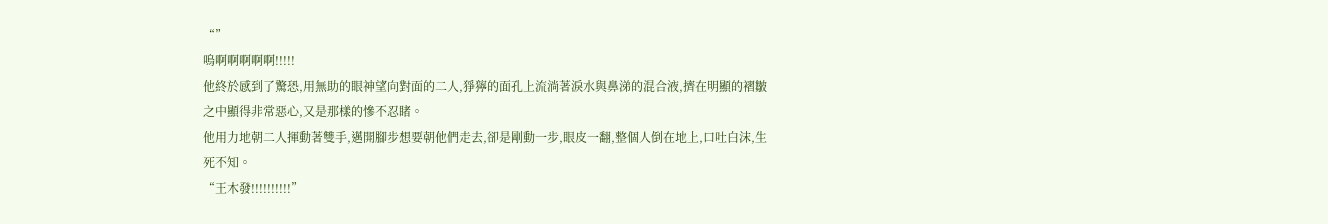“”
嗚啊啊啊啊啊!!!!!
他終於感到了驚恐,用無助的眼神望向對面的二人,猙獰的面孔上流淌著淚水與鼻涕的混合液,擠在明顯的褶皺之中顯得非常惡心,又是那樣的慘不忍睹。
他用力地朝二人揮動著雙手,邁開腳步想要朝他們走去,卻是剛動一步,眼皮一翻,整個人倒在地上,口吐白沫,生死不知。
“王木發!!!!!!!!!!”